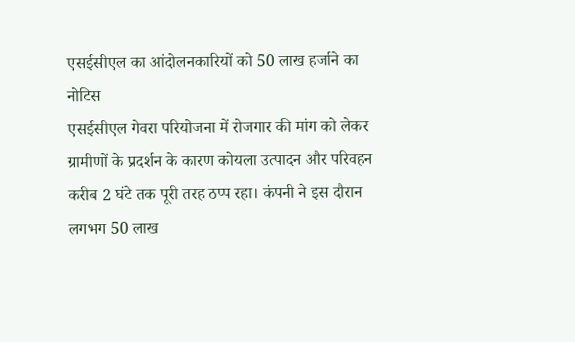एसईसीएल का आंदोलनकारियों को 50 लाख हर्जाने का नोटिस
एसईसीएल गेवरा परियोजना में रोजगार की मांग को लेकर ग्रामीणों के प्रदर्शन के कारण कोयला उत्पादन और परिवहन करीब 2 घंटे तक पूरी तरह ठप्प रहा। कंपनी ने इस दौरान लगभग 50 लाख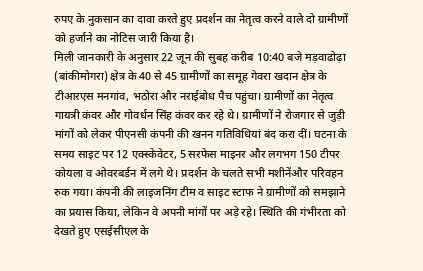रुपए के नुकसान का दावा करते हुए प्रदर्शन का नेतृत्व करने वाले दो ग्रामीणों को हर्जाने का नोटिस जारी किया है।
मिली जानकारी के अनुसार 22 जून की सुबह करीब 10:40 बजे मड़वाढोढ़ा (बांकीमोगरा) क्षेत्र के 40 से 45 ग्रामीणों का समूह गेवरा खदान क्षेत्र के टीआरएस मनगांव, भठोरा और नराईबोध पैच पहुंचा। ग्रामीणों का नेतृत्व गायत्री कंवर और गोवर्धन सिंह कंवर कर रहे थे। ग्रामीणों ने रोजगार से जुड़ी मांगों को लेकर पीएनसी कंपनी की खनन गतिविधियां बंद करा दीं। घटना के समय साइट पर 12 एक्स्केवेटर, 5 सरफेस माइनर और लगभग 150 टीपर कोयला व ओवरबर्डन में लगे थे। प्रदर्शन के चलते सभी मशीनेंऔर परिवहन रुक गया। कंपनी की लाइजनिंग टीम व साइट स्टाफ ने ग्रामीणों को समझाने का प्रयास किया, लेकिन वे अपनी मांगों पर अड़े रहे। स्थिति की गंभीरता को देखते हुए एसईसीएल के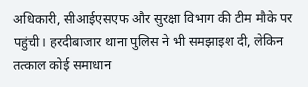अधिकारी, सीआईएसएफ और सुरक्षा विभाग की टीम मौके पर पहुंची। हरदीबाजार थाना पुलिस ने भी समझाइश दी, लेकिन तत्काल कोई समाधान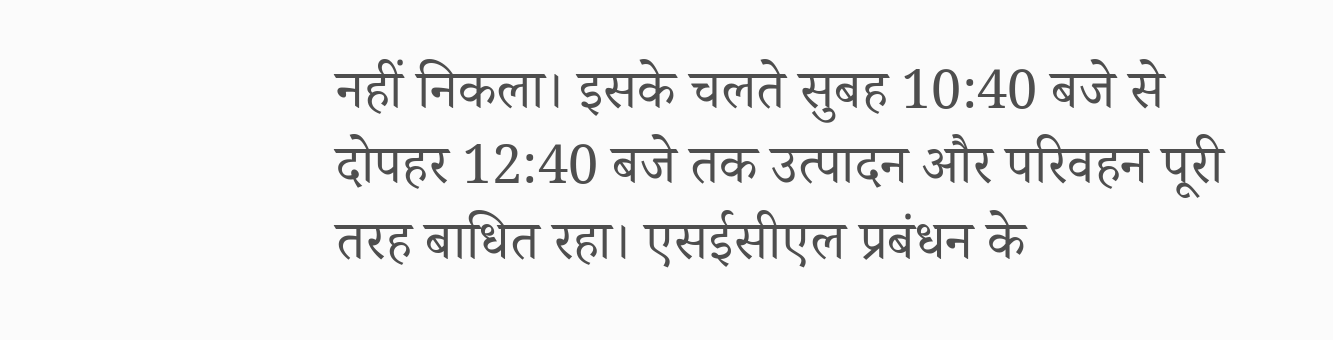नहीं निकला। इसके चलते सुबह 10:40 बजे से दोपहर 12:40 बजे तक उत्पादन और परिवहन पूरी तरह बाधित रहा। एसईसीएल प्रबंधन के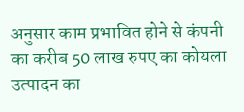अनुसार काम प्रभावित होने से कंपनी का करीब 50 लाख रुपए का कोयला उत्पादन का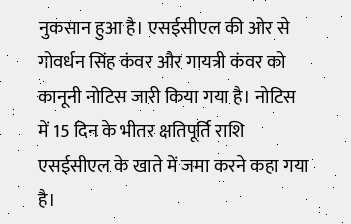नुकसान हुआ है। एसईसीएल की ओर से गोवर्धन सिंह कंवर और गायत्री कंवर को कानूनी नोटिस जारी किया गया है। नोटिस में 15 दिन के भीतर क्षतिपूर्ति राशि एसईसीएल के खाते में जमा करने कहा गया है।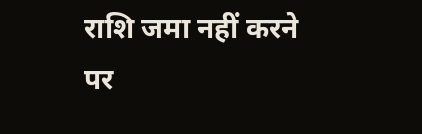राशि जमा नहीं करने पर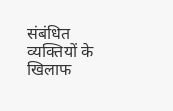संबंधित व्यक्तियों के खिलाफ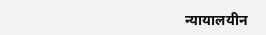न्यायालयीन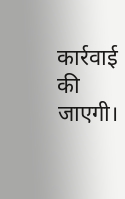कार्रवाई की जाएगी।